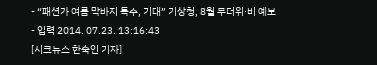- “패션가 여름 막바지 특수, 기대” 기상청, 8월 무더위·비 예보
- 입력 2014. 07.23. 13:16:43
[시크뉴스 한숙인 기자]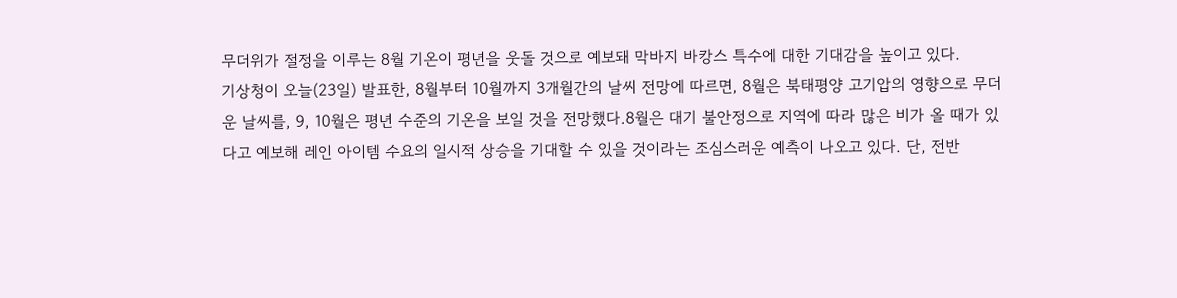무더위가 절정을 이루는 8월 기온이 평년을 웃돌 것으로 예보돼 막바지 바캉스 특수에 대한 기대감을 높이고 있다.
기상청이 오늘(23일) 발표한, 8월부터 10월까지 3개월간의 날씨 전망에 따르면, 8월은 북태평양 고기압의 영향으로 무더운 날씨를, 9, 10월은 평년 수준의 기온을 보일 것을 전망했다.8월은 대기 불안정으로 지역에 따라 많은 비가 올 때가 있다고 예보해 레인 아이템 수요의 일시적 상승을 기대할 수 있을 것이라는 조심스러운 예측이 나오고 있다. 단, 전반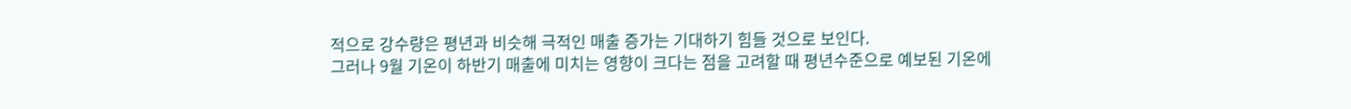적으로 강수량은 평년과 비슷해 극적인 매출 증가는 기대하기 힘들 것으로 보인다.
그러나 9월 기온이 하반기 매출에 미치는 영향이 크다는 점을 고려할 때 평년수준으로 예보된 기온에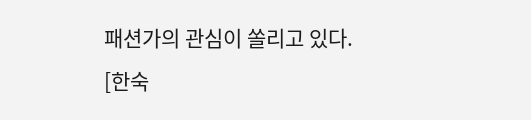패션가의 관심이 쏠리고 있다.
[한숙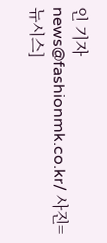인 기자 news@fashionmk.co.kr/ 사진=뉴시스]